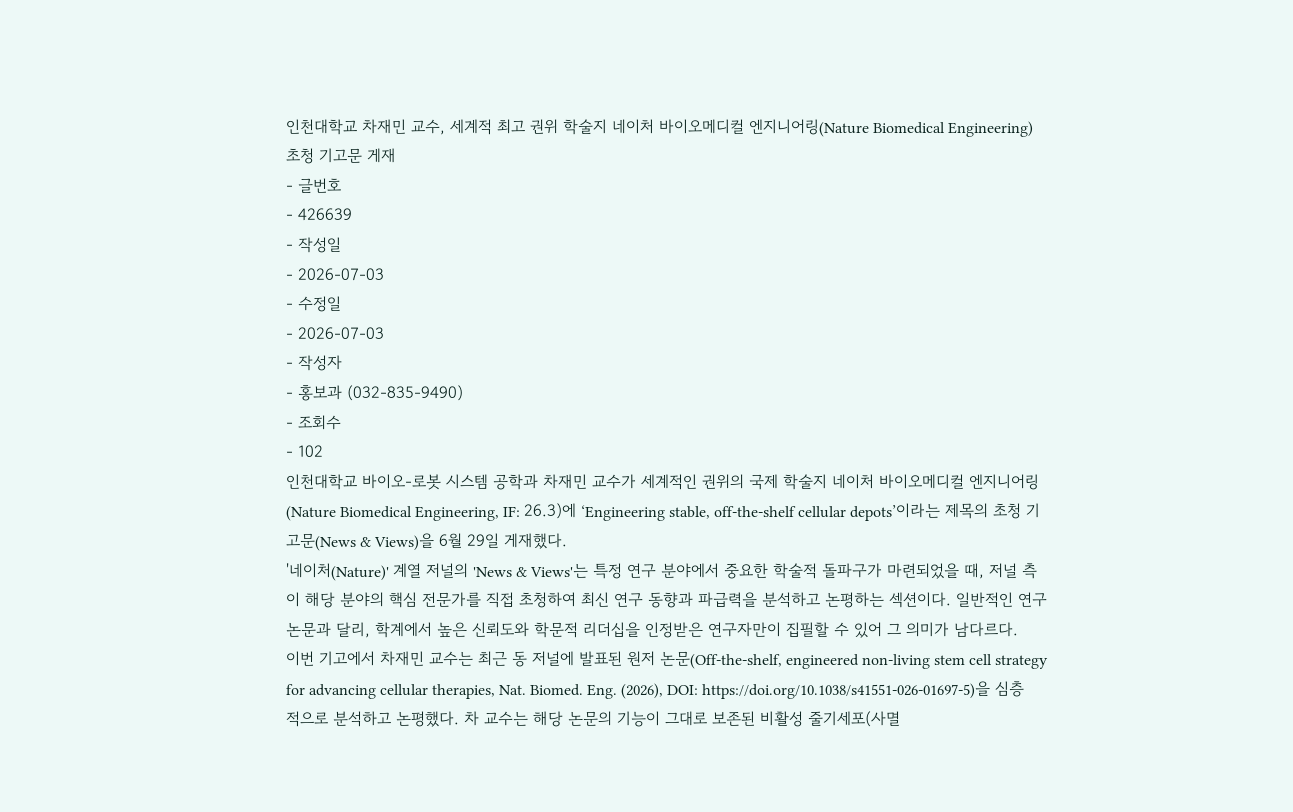인천대학교 차재민 교수, 세계적 최고 권위 학술지 네이처 바이오메디컬 엔지니어링(Nature Biomedical Engineering) 초청 기고문 게재
- 글번호
- 426639
- 작성일
- 2026-07-03
- 수정일
- 2026-07-03
- 작성자
- 홍보과 (032-835-9490)
- 조회수
- 102
인천대학교 바이오-로봇 시스템 공학과 차재민 교수가 세계적인 권위의 국제 학술지 네이처 바이오메디컬 엔지니어링(Nature Biomedical Engineering, IF: 26.3)에 ‘Engineering stable, off-the-shelf cellular depots’이라는 제목의 초청 기고문(News & Views)을 6월 29일 게재했다.
'네이처(Nature)' 계열 저널의 'News & Views'는 특정 연구 분야에서 중요한 학술적 돌파구가 마련되었을 때, 저널 측이 해당 분야의 핵심 전문가를 직접 초청하여 최신 연구 동향과 파급력을 분석하고 논평하는 섹션이다. 일반적인 연구 논문과 달리, 학계에서 높은 신뢰도와 학문적 리더십을 인정받은 연구자만이 집필할 수 있어 그 의미가 남다르다.
이번 기고에서 차재민 교수는 최근 동 저널에 발표된 원저 논문(Off‑the‑shelf, engineered non-living stem cell strategy for advancing cellular therapies, Nat. Biomed. Eng. (2026), DOI: https://doi.org/10.1038/s41551-026-01697-5)을 심층적으로 분석하고 논평했다. 차 교수는 해당 논문의 기능이 그대로 보존된 비활성 줄기세포(사멸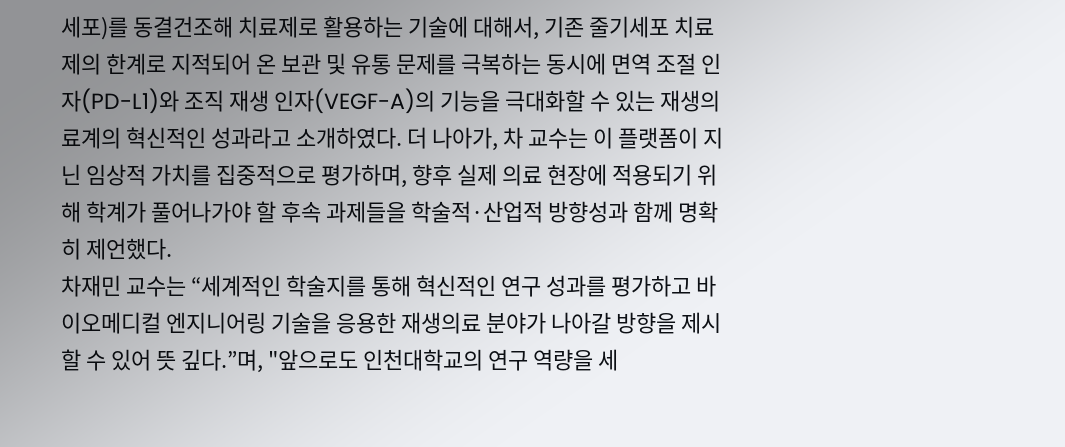세포)를 동결건조해 치료제로 활용하는 기술에 대해서, 기존 줄기세포 치료제의 한계로 지적되어 온 보관 및 유통 문제를 극복하는 동시에 면역 조절 인자(PD-L1)와 조직 재생 인자(VEGF-A)의 기능을 극대화할 수 있는 재생의료계의 혁신적인 성과라고 소개하였다. 더 나아가, 차 교수는 이 플랫폼이 지닌 임상적 가치를 집중적으로 평가하며, 향후 실제 의료 현장에 적용되기 위해 학계가 풀어나가야 할 후속 과제들을 학술적·산업적 방향성과 함께 명확히 제언했다.
차재민 교수는 “세계적인 학술지를 통해 혁신적인 연구 성과를 평가하고 바이오메디컬 엔지니어링 기술을 응용한 재생의료 분야가 나아갈 방향을 제시할 수 있어 뜻 깊다.”며, "앞으로도 인천대학교의 연구 역량을 세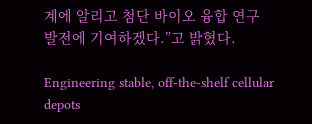계에 알리고 첨단 바이오 융합 연구 발전에 기여하겠다.”고 밝혔다.

Engineering stable, off-the-shelf cellular depots